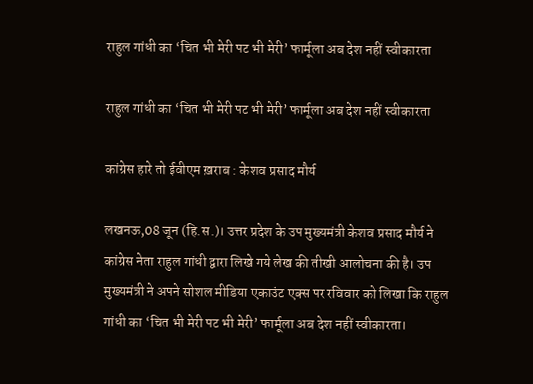राहुल गांधी का ‘चित भी मेरी पट भी मेरी’ फार्मूला अब देश नहीं स्वीकारता

राहुल गांधी का ‘चित भी मेरी पट भी मेरी’ फार्मूला अब देश नहीं स्वीकारता

कांग्रेस हारे तो ईवीएम ख़राब : केशव प्रसाद मौर्य

लखनऊ,08 जून (हि.स.)। उत्तर प्रदेश के उप मुख्यमंत्री केशव प्रसाद मौर्य ने कांग्रेस नेता राहुल गांधी द्वारा लिखे गये लेख की तीखी आलोचना की है। उप मुख्यमंत्री ने अपने सोशल मीडिया एकाउंट एक्स पर रविवार को लिखा कि राहुल गांधी का ‘चित भी मेरी पट भी मेरी’ फार्मूला अब देश नहीं स्वीकारता।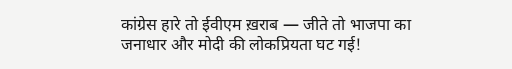कांग्रेस हारे तो ईवीएम ख़राब — जीते तो भाजपा का जनाधार और मोदी की लोकप्रियता घट गई!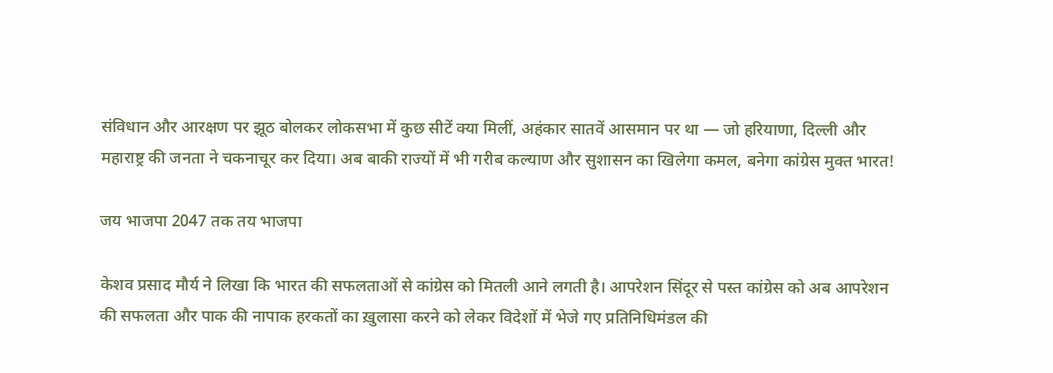संविधान और आरक्षण पर झूठ बोलकर लोकसभा में कुछ सीटें क्या मिलीं, अहंकार सातवें आसमान पर था — जो हरियाणा, दिल्ली और महाराष्ट्र की जनता ने चकनाचूर कर दिया। अब बाकी राज्यों में भी गरीब कल्याण और सुशासन का खिलेगा कमल, बनेगा कांग्रेस मुक्त भारत!

जय भाजपा 2047 तक तय भाजपा

केशव प्रसाद मौर्य ने लिखा कि भारत की सफलताओं से कांग्रेस को मितली आने लगती है। आपरेशन सिंदूर से पस्त कांग्रेस को अब आपरेशन की सफलता और पाक की नापाक हरकतों का ख़ुलासा करने को लेकर विदेशों में भेजे गए प्रतिनिधिमंडल की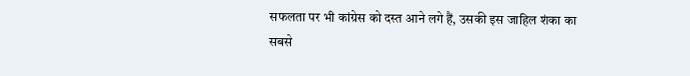सफलता पर भी कांग्रेस को दस्त आने लगे हैं, उसकी इस जाहिल शंका का सबसे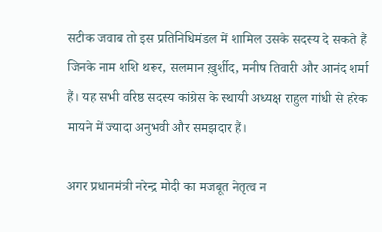सटीक जवाब तो इस प्रतिनिधिमंडल में शामिल उसके सदस्य दे सकते हैं जिनके नाम शशि थरूर, सलमान ख़ुर्शीद, मनीष तिवारी और आनंद शर्मा हैं। यह सभी वरिष्ठ सदस्य कांग्रेस के स्थायी अध्यक्ष राहुल गांधी से हरेक मायने में ज्यादा अनुभवी और समझदार हैं।

अगर प्रधानमंत्री नरेन्द्र मोदी का मजबूत नेतृत्व न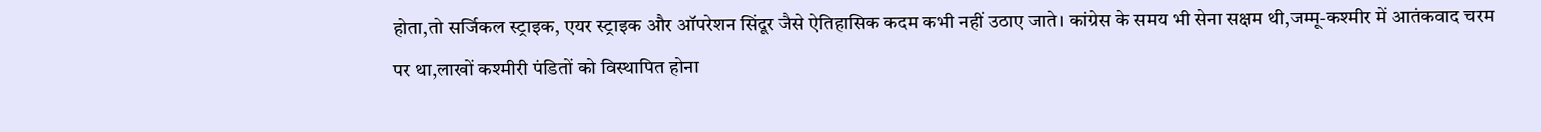होता,तो सर्जिकल स्ट्राइक, एयर स्ट्राइक और ऑपरेशन सिंदूर जैसे ऐतिहासिक कदम कभी नहीं उठाए जाते। कांग्रेस के समय भी सेना सक्षम थी,जम्मू-कश्मीर में आतंकवाद चरम पर था,लाखों कश्मीरी पंडितों को विस्थापित होना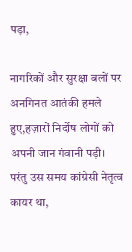पड़ा,

नागरिकों और सुरक्षा बलों पर अनगिनत आतंकी हमले हुए,हज़ारों निर्दोष लोगों को अपनी जान गंवानी पड़ी। परंतु उस समय कांग्रेसी नेतृत्व कायर था,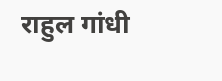राहुल गांधी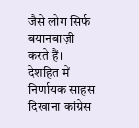जैसे लोग सिर्फ बयानबाज़ी करते हैं। देशहित में निर्णायक साहस दिखाना कांग्रेस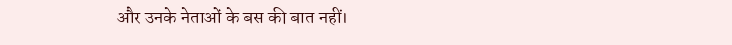और उनके नेताओं के बस की बात नहीं।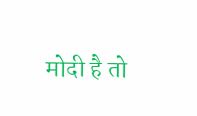मोदी है तो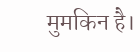मुमकिन है।